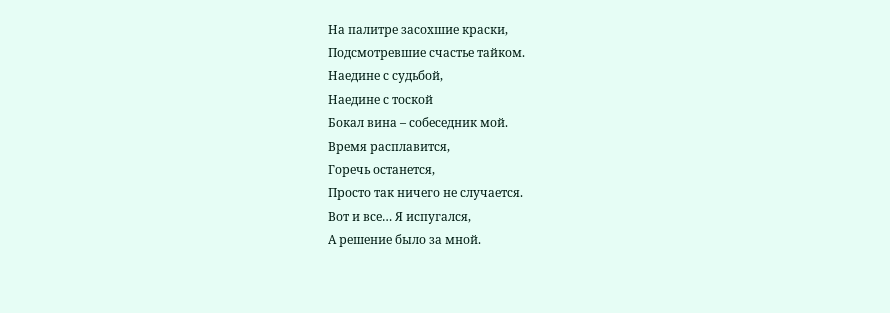На палитре засохшие краски,
Подсмотревшие счастье тайком.
Наедине с судьбой,
Наедине с тоской
Бокал вина – собеседник мой.
Время расплавится,
Горечь останется,
Просто так ничего не случается.
Вот и все… Я испугался,
А решение было за мной.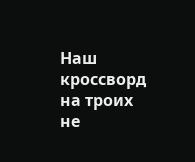Наш кроссворд на троих не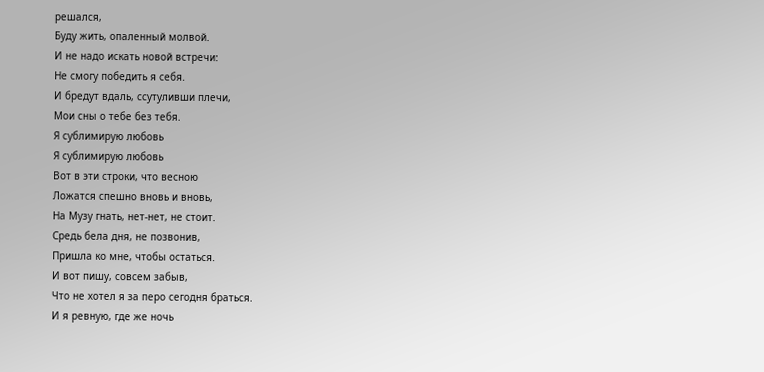решался,
Буду жить, опаленный молвой.
И не надо искать новой встречи:
Не смогу победить я себя.
И бредут вдаль, ссутуливши плечи,
Мои сны о тебе без тебя.
Я сублимирую любовь
Я сублимирую любовь
Вот в эти строки, что весною
Ложатся спешно вновь и вновь,
На Музу гнать, нет-нет, не стоит.
Средь бела дня, не позвонив,
Пришла ко мне, чтобы остаться.
И вот пишу, совсем забыв,
Что не хотел я за перо сегодня браться.
И я ревную, где же ночь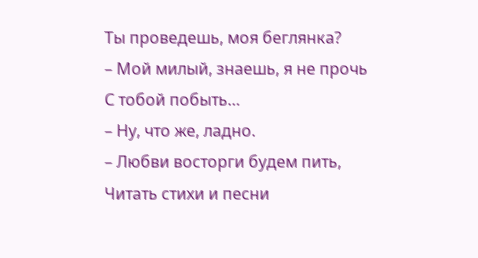Ты проведешь, моя беглянка?
– Мой милый, знаешь, я не прочь
С тобой побыть…
– Ну, что же, ладно.
– Любви восторги будем пить,
Читать стихи и песни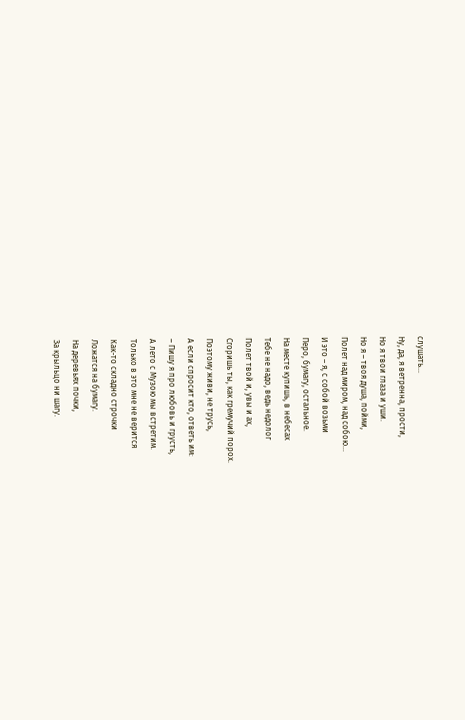слушать…
Ну, да, я ветренна, прости,
Но я твои глаза и уши.
Но я – твоя душа, пойми,
Полет над миром, над собою…
И это – я, с собой возьми
Перо, бумагу, остальное.
На месте купишь, в небесах
Тебе не надо, ведь недолог
Полет твой и, увы и ах,
Сгоришь ты, как гремучий порох.
Поэтому живи, не трусь,
А если спросит кто, ответь им:
– Пишу я про любовь и грусть,
А лето с Музою мы встретим.
Только в это мне не верится
Как-то складно строчки
Ложатся на бумагу.
На деревьях почки,
За крыльцо ни шагу.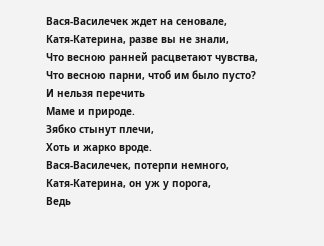Вася-Василечек ждет на сеновале,
Катя-Катерина, разве вы не знали,
Что весною ранней расцветают чувства,
Что весною парни, чтоб им было пусто?
И нельзя перечить
Маме и природе.
Зябко стынут плечи,
Хоть и жарко вроде.
Вася-Василечек, потерпи немного,
Катя-Катерина, он уж у порога,
Ведь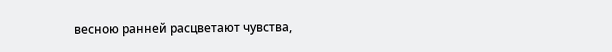весною ранней расцветают чувства,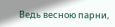Ведь весною парни,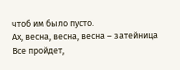чтоб им было пусто.
Ах, весна, весна, весна – затейница
Все пройдет,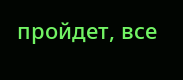пройдет, все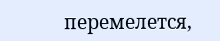перемелется,